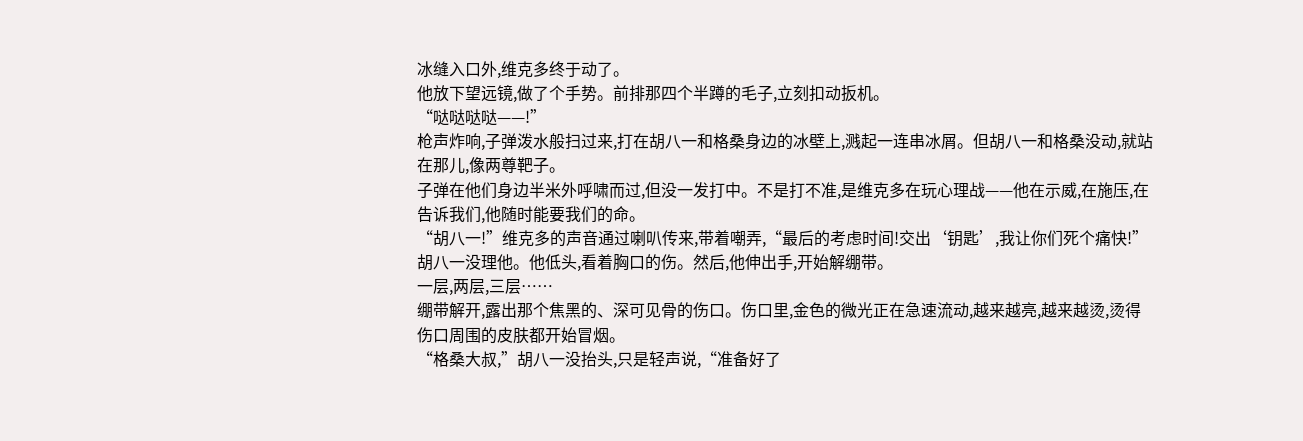冰缝入口外,维克多终于动了。
他放下望远镜,做了个手势。前排那四个半蹲的毛子,立刻扣动扳机。
“哒哒哒哒——!”
枪声炸响,子弹泼水般扫过来,打在胡八一和格桑身边的冰壁上,溅起一连串冰屑。但胡八一和格桑没动,就站在那儿,像两尊靶子。
子弹在他们身边半米外呼啸而过,但没一发打中。不是打不准,是维克多在玩心理战——他在示威,在施压,在告诉我们,他随时能要我们的命。
“胡八一!”维克多的声音通过喇叭传来,带着嘲弄,“最后的考虑时间!交出‘钥匙’,我让你们死个痛快!”
胡八一没理他。他低头,看着胸口的伤。然后,他伸出手,开始解绷带。
一层,两层,三层……
绷带解开,露出那个焦黑的、深可见骨的伤口。伤口里,金色的微光正在急速流动,越来越亮,越来越烫,烫得伤口周围的皮肤都开始冒烟。
“格桑大叔,”胡八一没抬头,只是轻声说,“准备好了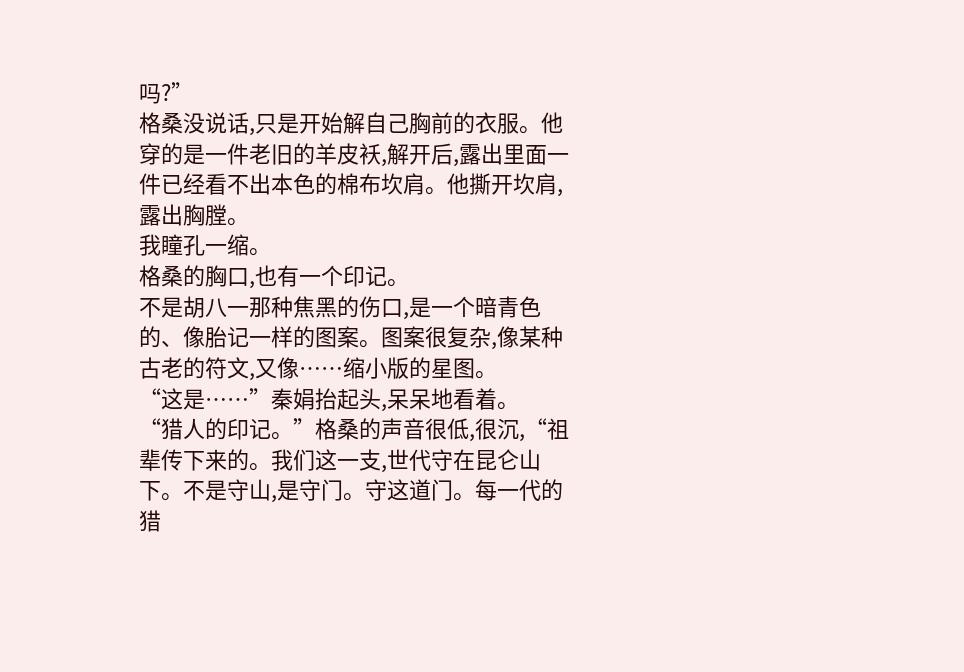吗?”
格桑没说话,只是开始解自己胸前的衣服。他穿的是一件老旧的羊皮袄,解开后,露出里面一件已经看不出本色的棉布坎肩。他撕开坎肩,露出胸膛。
我瞳孔一缩。
格桑的胸口,也有一个印记。
不是胡八一那种焦黑的伤口,是一个暗青色的、像胎记一样的图案。图案很复杂,像某种古老的符文,又像……缩小版的星图。
“这是……”秦娟抬起头,呆呆地看着。
“猎人的印记。”格桑的声音很低,很沉,“祖辈传下来的。我们这一支,世代守在昆仑山下。不是守山,是守门。守这道门。每一代的猎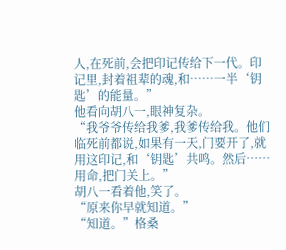人,在死前,会把印记传给下一代。印记里,封着祖辈的魂,和……一半‘钥匙’的能量。”
他看向胡八一,眼神复杂。
“我爷爷传给我爹,我爹传给我。他们临死前都说,如果有一天,门要开了,就用这印记,和‘钥匙’共鸣。然后……用命,把门关上。”
胡八一看着他,笑了。
“原来你早就知道。”
“知道。”格桑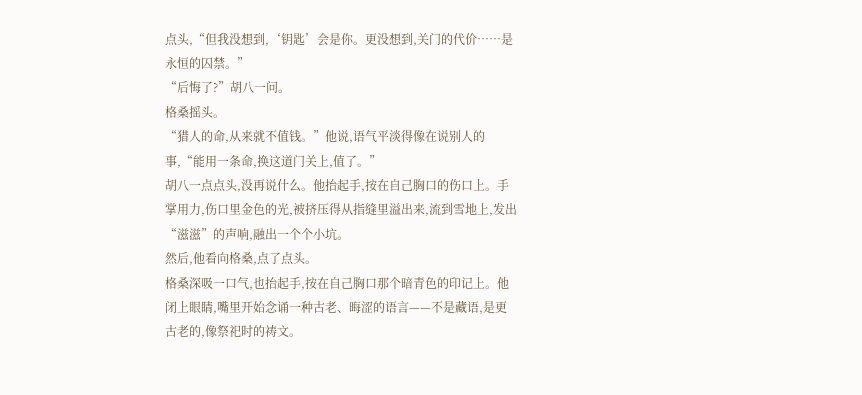点头,“但我没想到,‘钥匙’会是你。更没想到,关门的代价……是永恒的囚禁。”
“后悔了?”胡八一问。
格桑摇头。
“猎人的命,从来就不值钱。”他说,语气平淡得像在说别人的事,“能用一条命,换这道门关上,值了。”
胡八一点点头,没再说什么。他抬起手,按在自己胸口的伤口上。手掌用力,伤口里金色的光,被挤压得从指缝里溢出来,流到雪地上,发出“滋滋”的声响,融出一个个小坑。
然后,他看向格桑,点了点头。
格桑深吸一口气,也抬起手,按在自己胸口那个暗青色的印记上。他闭上眼睛,嘴里开始念诵一种古老、晦涩的语言——不是藏语,是更古老的,像祭祀时的祷文。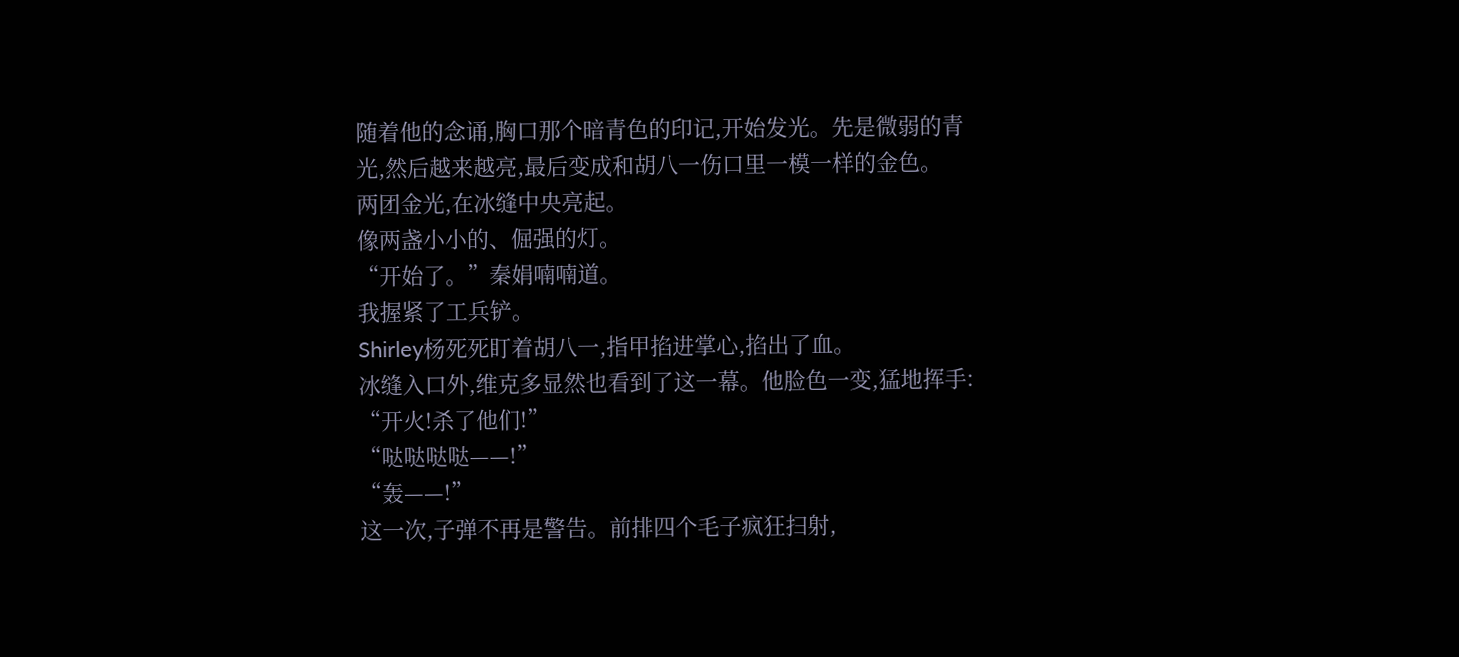随着他的念诵,胸口那个暗青色的印记,开始发光。先是微弱的青光,然后越来越亮,最后变成和胡八一伤口里一模一样的金色。
两团金光,在冰缝中央亮起。
像两盏小小的、倔强的灯。
“开始了。”秦娟喃喃道。
我握紧了工兵铲。
Shirley杨死死盯着胡八一,指甲掐进掌心,掐出了血。
冰缝入口外,维克多显然也看到了这一幕。他脸色一变,猛地挥手:
“开火!杀了他们!”
“哒哒哒哒——!”
“轰——!”
这一次,子弹不再是警告。前排四个毛子疯狂扫射,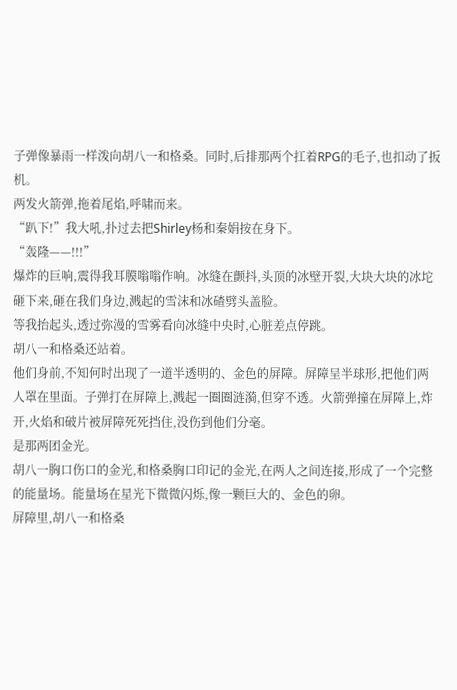子弹像暴雨一样泼向胡八一和格桑。同时,后排那两个扛着RPG的毛子,也扣动了扳机。
两发火箭弹,拖着尾焰,呼啸而来。
“趴下!”我大吼,扑过去把Shirley杨和秦娟按在身下。
“轰隆——!!!”
爆炸的巨响,震得我耳膜嗡嗡作响。冰缝在颤抖,头顶的冰壁开裂,大块大块的冰坨砸下来,砸在我们身边,溅起的雪沫和冰碴劈头盖脸。
等我抬起头,透过弥漫的雪雾看向冰缝中央时,心脏差点停跳。
胡八一和格桑还站着。
他们身前,不知何时出现了一道半透明的、金色的屏障。屏障呈半球形,把他们两人罩在里面。子弹打在屏障上,溅起一圈圈涟漪,但穿不透。火箭弹撞在屏障上,炸开,火焰和破片被屏障死死挡住,没伤到他们分毫。
是那两团金光。
胡八一胸口伤口的金光,和格桑胸口印记的金光,在两人之间连接,形成了一个完整的能量场。能量场在星光下微微闪烁,像一颗巨大的、金色的卵。
屏障里,胡八一和格桑